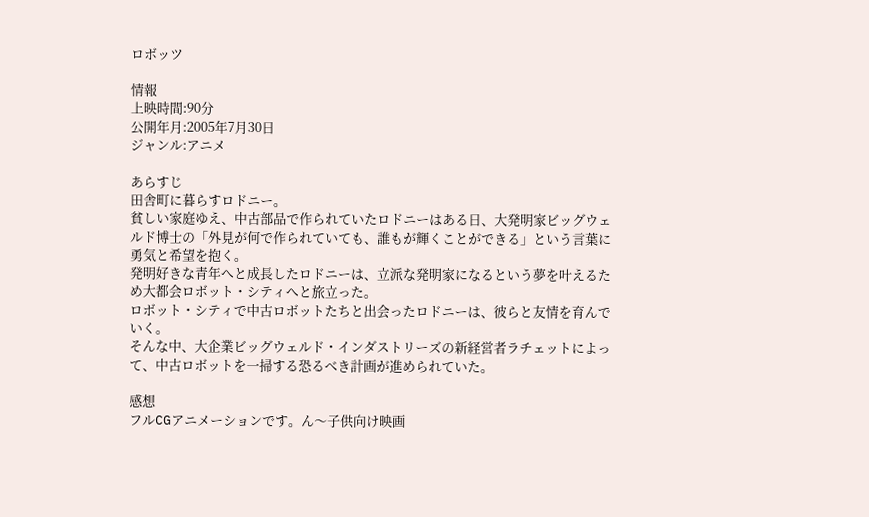ロボッツ

情報
上映時間:90分
公開年月:2005年7月30日
ジャンル:アニメ

あらすじ
田舎町に暮らすロドニー。
貧しい家庭ゆえ、中古部品で作られていたロドニーはある日、大発明家ビッグウェルド博士の「外見が何で作られていても、誰もが輝くことができる」という言葉に勇気と希望を抱く。
発明好きな青年へと成長したロドニーは、立派な発明家になるという夢を叶えるため大都会ロボット・シティへと旅立った。
ロボット・シティで中古ロボットたちと出会ったロドニーは、彼らと友情を育んでいく。
そんな中、大企業ビッグウェルド・インダストリーズの新経営者ラチェットによって、中古ロボットを一掃する恐るべき計画が進められていた。

感想
フルCGアニメーションです。ん〜子供向け映画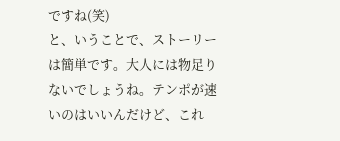ですね(笑)
と、いうことで、ストーリーは簡単です。大人には物足りないでしょうね。テンポが速いのはいいんだけど、これ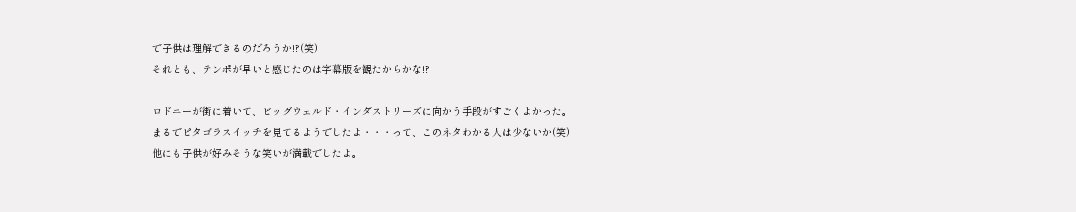で子供は理解できるのだろうか!?(笑)
それとも、テンポが早いと感じたのは字幕版を観たからかな!?

ロドニーが街に着いて、ビッグウェルド・インダストリーズに向かう手段がすごくよかった。
まるでピタゴラスイッチを見てるようでしたよ・・・って、このネタわかる人は少ないか(笑)
他にも子供が好みそうな笑いが満載でしたよ。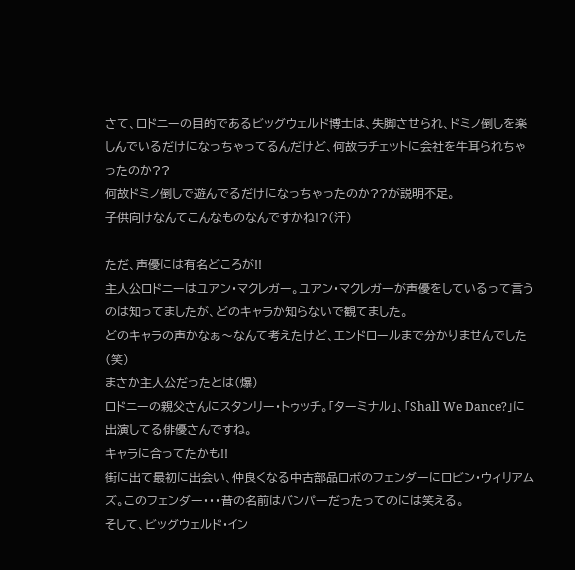さて、ロドニーの目的であるビッグウェルド博士は、失脚させられ、ドミノ倒しを楽しんでいるだけになっちゃってるんだけど、何故ラチェットに会社を牛耳られちゃったのか??
何故ドミノ倒しで遊んでるだけになっちゃったのか??が説明不足。
子供向けなんてこんなものなんですかね!?(汗)

ただ、声優には有名どころが!!
主人公ロドニーはユアン・マクレガー。ユアン・マクレガーが声優をしているって言うのは知ってましたが、どのキャラか知らないで観てました。
どのキャラの声かなぁ〜なんて考えたけど、エンドロールまで分かりませんでした(笑)
まさか主人公だったとは(爆)
ロドニーの親父さんにスタンリー・トゥッチ。「ターミナル」、「Shall We Dance?」に出演してる俳優さんですね。
キャラに合ってたかも!!
街に出て最初に出会い、仲良くなる中古部品ロボのフェンダーにロビン・ウィリアムズ。このフェンダー・・・昔の名前はバンパーだったってのには笑える。
そして、ビッグウェルド・イン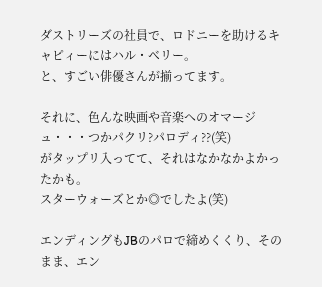ダストリーズの社員で、ロドニーを助けるキャピィーにはハル・ベリー。
と、すごい俳優さんが揃ってます。

それに、色んな映画や音楽へのオマージュ・・・つかパクリ?パロディ??(笑)
がタップリ入ってて、それはなかなかよかったかも。
スターウォーズとか◎でしたよ(笑)

エンディングもJBのパロで締めくくり、そのまま、エン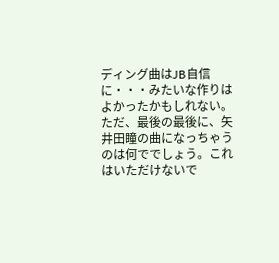ディング曲はJB自信に・・・みたいな作りはよかったかもしれない。
ただ、最後の最後に、矢井田瞳の曲になっちゃうのは何ででしょう。これはいただけないで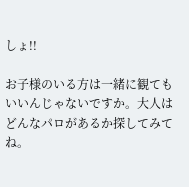しょ!!

お子様のいる方は一緒に観てもいいんじゃないですか。大人はどんなパロがあるか探してみてね。